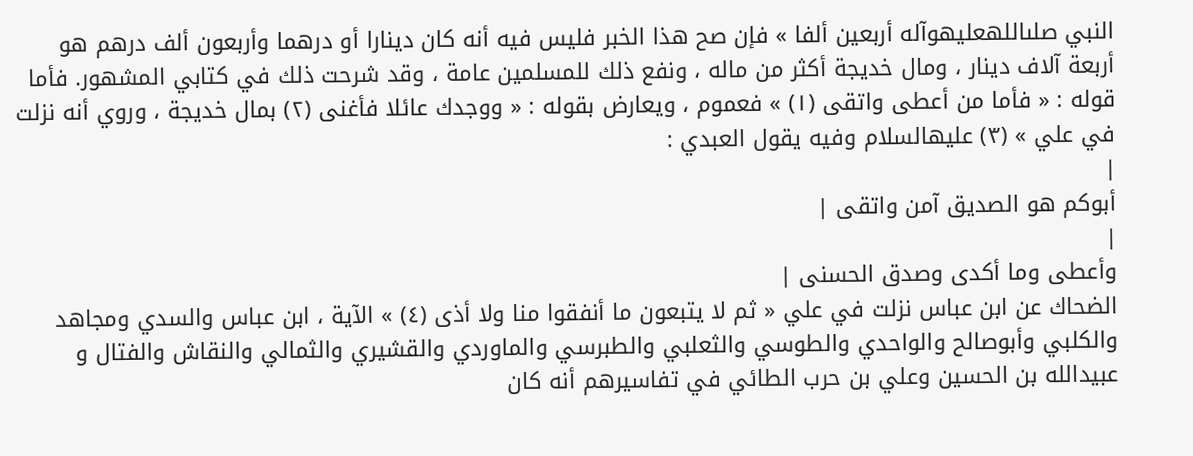النبي صلىاللهعليهوآله أربعين ألفا » فإن صح هذا الخبر فليس فيه أنه كان دينارا أو درهما وأربعون ألف درهم هو أربعة آلاف دينار ، ومال خديجة أكثر من ماله ، ونفع ذلك للمسلمين عامة ، وقد شرحت ذلك في كتابي المشهور. فأما قوله : « فأما من أعطى واتقى (١) » فعموم ، ويعارض بقوله : « ووجدك عائلا فأغنى (٢) بمال خديجة ، وروي أنه نزلت في علي » (٣) عليهالسلام وفيه يقول العبدي :
|
أبوكم هو الصديق آمن واتقى |
|
وأعطى وما أكدى وصدق الحسنى |
الضحاك عن ابن عباس نزلت في علي « ثم لا يتبعون ما أنفقوا منا ولا أذى (٤) » الآية ، ابن عباس والسدي ومجاهد والكلبي وأبوصالح والواحدي والطوسي والثعلبي والطبرسي والماوردي والقشيري والثمالي والنقاش والفتال و عبيدالله بن الحسين وعلي بن حرب الطائي في تفاسيرهم أنه كان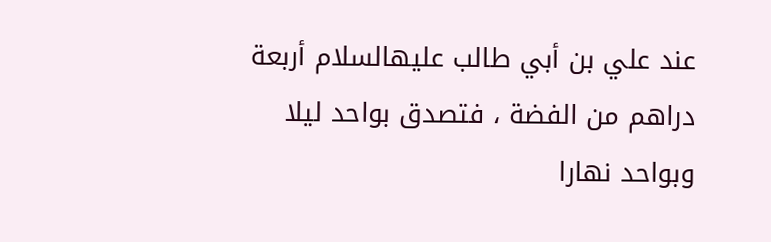عند علي بن أبي طالب عليهالسلام أربعة دراهم من الفضة ، فتصدق بواحد ليلا وبواحد نهارا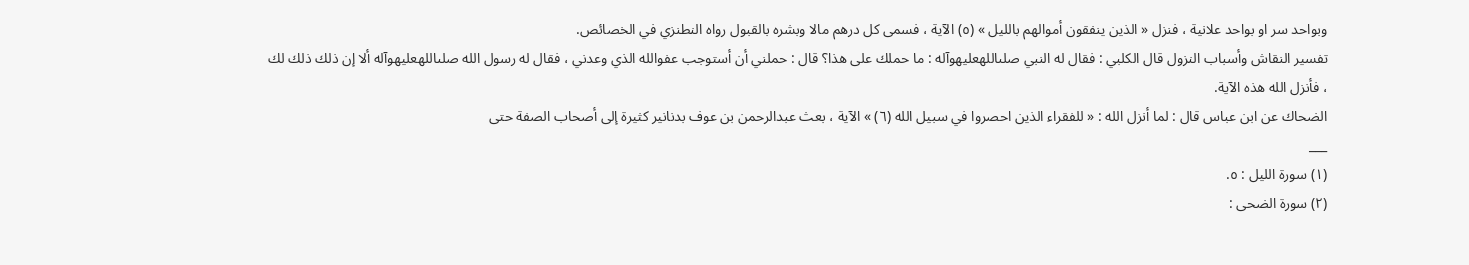وبواحد سر او بواحد علانية ، فنزل « الذين ينفقون أموالهم بالليل » (٥) الآية ، فسمى كل درهم مالا وبشره بالقبول رواه النطنزي في الخصائص.
تفسير النقاش وأسباب النزول قال الكلبي : فقال له النبي صلىاللهعليهوآله : ما حملك على هذا؟ قال : حملني أن أستوجب عفوالله الذي وعدني ، فقال له رسول الله صلىاللهعليهوآله ألا إن ذلك ذلك لك ، فأنزل الله هذه الآية.
الضحاك عن ابن عباس قال : لما أنزل الله : « للفقراء الذين احصروا في سبيل الله (٦) » الآية ، بعث عبدالرحمن بن عوف بدنانير كثيرة إلى أصحاب الصفة حتى
___
(١) سورة الليل : ٥.
(٢) سورة الضحى :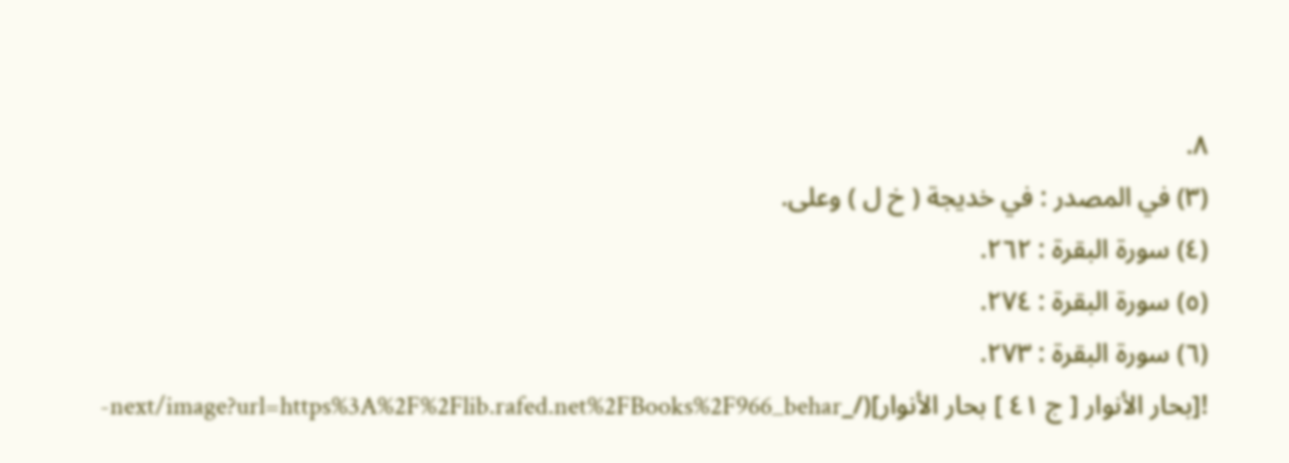٨.
(٣) في المصدر : في خديجة ( خ ل ) وعلى.
(٤) سورة البقرة : ٢٦٢.
(٥) سورة البقرة : ٢٧٤.
(٦) سورة البقرة : ٢٧٣.
![بحار الأنوار [ ج ٤١ ] بحار الأنوار](/_next/image?url=https%3A%2F%2Flib.rafed.net%2FBooks%2F966_behar-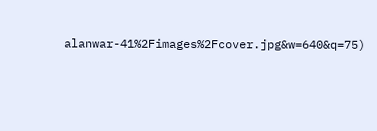alanwar-41%2Fimages%2Fcover.jpg&w=640&q=75)